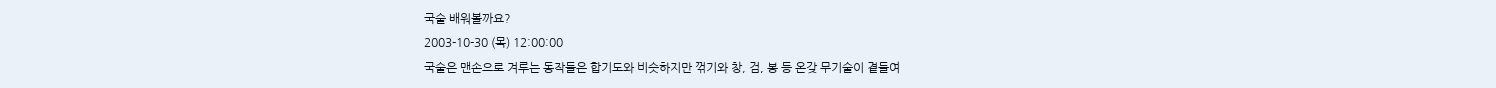국술 배워볼까요?
2003-10-30 (목) 12:00:00
국술은 맨손으로 겨루는 동작들은 합기도와 비슷하지만 꺾기와 창, 검, 봉 등 온갖 무기술이 곁들여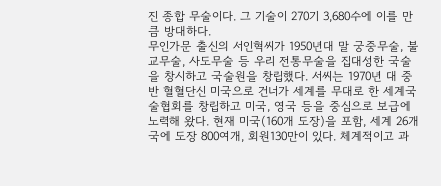진 종합 무술이다. 그 기술이 270기 3,680수에 이를 만큼 방대하다.
무인가문 출신의 서인혁씨가 1950년대 말 궁중무술, 불교무술, 사도무술 등 우리 전통무술을 집대성한 국술을 창시하고 국술원을 창립했다. 서씨는 1970년 대 중반 혈혈단신 미국으로 건너가 세계를 무대로 한 세계국술협회를 창립하고 미국, 영국 등을 중심으로 보급에 노력해 왔다. 현재 미국(160개 도장)을 포함, 세계 26개국에 도장 800여개, 회원130만이 있다. 체계적이고 과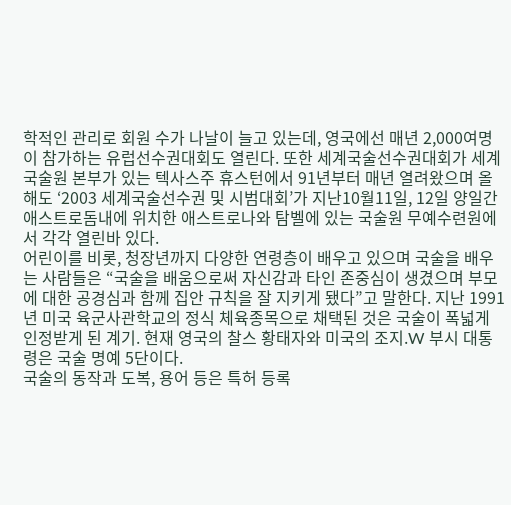학적인 관리로 회원 수가 나날이 늘고 있는데, 영국에선 매년 2,000여명이 참가하는 유럽선수권대회도 열린다. 또한 세계국술선수권대회가 세계국술원 본부가 있는 텍사스주 휴스턴에서 91년부터 매년 열려왔으며 올해도 ‘2003 세계국술선수권 및 시범대회’가 지난10월11일, 12일 양일간 애스트로돔내에 위치한 애스트로나와 탐벨에 있는 국술원 무예수련원에서 각각 열린바 있다.
어린이를 비롯, 청장년까지 다양한 연령층이 배우고 있으며 국술을 배우는 사람들은 “국술을 배움으로써 자신감과 타인 존중심이 생겼으며 부모에 대한 공경심과 함께 집안 규칙을 잘 지키게 됐다”고 말한다. 지난 1991년 미국 육군사관학교의 정식 체육종목으로 채택된 것은 국술이 폭넓게 인정받게 된 계기. 현재 영국의 찰스 황태자와 미국의 조지.W 부시 대통령은 국술 명예 5단이다.
국술의 동작과 도복, 용어 등은 특허 등록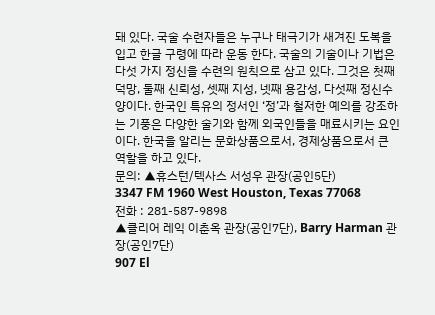돼 있다. 국술 수련자들은 누구나 태극기가 새겨진 도복을 입고 한글 구령에 따라 운동 한다. 국술의 기술이나 기법은 다섯 가지 정신을 수련의 원칙으로 삼고 있다. 그것은 첫째 덕망, 둘째 신뢰성, 셋째 지성, 넷째 용감성, 다섯째 정신수양이다. 한국인 특유의 정서인 ‘정’과 철저한 예의를 강조하는 기풍은 다양한 술기와 함께 외국인들을 매료시키는 요인이다. 한국을 알리는 문화상품으로서, 경제상품으로서 큰 역할을 하고 있다.
문의: ▲휴스턴/텍사스 서성우 관장(공인5단)
3347 FM 1960 West Houston, Texas 77068
전화 : 281-587-9898
▲클리어 레익 이춘옥 관장(공인7단), Barry Harman 관장(공인7단)
907 El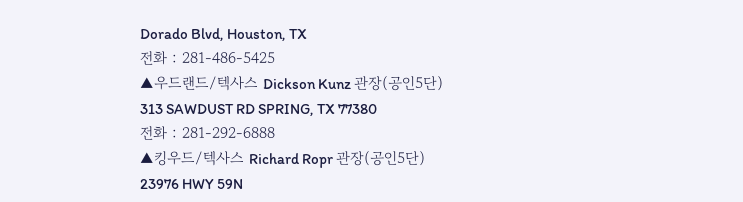Dorado Blvd, Houston, TX
전화 : 281-486-5425
▲우드랜드/텍사스 Dickson Kunz 관장(공인5단)
313 SAWDUST RD SPRING, TX 77380
전화 : 281-292-6888
▲킹우드/텍사스 Richard Ropr 관장(공인5단)
23976 HWY 59N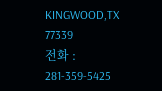KINGWOOD,TX 77339
전화 : 281-359-5425